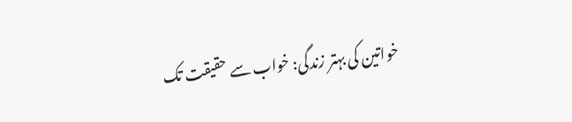خواتین کی بہتر زندگی: خواب سے حقیقت تک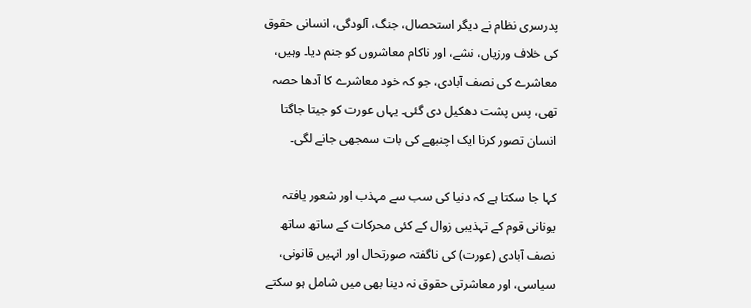پدرسری نظام نے دیگر استحصال، جنگ، آلودگی، انسانی حقوق کی خلاف ورزیاں، نشے، اور ناکام معاشروں کو جنم دیا۔ وہیں، معاشرے کی نصف آبادی، جو کہ خود معاشرے کا آدھا حصہ تھی، پس پشت دھکیل دی گئی۔ یہاں عورت کو جیتا جاگتا انسان تصور کرنا ایک اچنبھے کی بات سمجھی جانے لگی۔

کہا جا سکتا ہے کہ دنیا کی سب سے مہذب اور شعور یافتہ یونانی قوم کے تہذیبی زوال کے کئی محرکات کے ساتھ ساتھ نصف آبادی (عورت) کی ناگفتہ صورتحال اور انہیں قانونی، سیاسی، اور معاشرتی حقوق نہ دینا بھی میں شامل ہو سکتے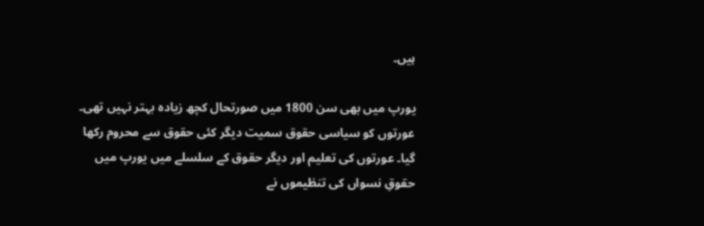ہیں۔

یورپ میں بھی سن 1800 میں صورتحال کچھ زیادہ بہتر نہیں تھی۔ عورتوں کو سیاسی حقوق سمیت دیگر کئی حقوق سے محروم رکھا گیا۔ عورتوں کی تعلیم اور دیگر حقوق کے سلسلے میں یورپ میں حقوقِ نسواں کی تنظیموں نے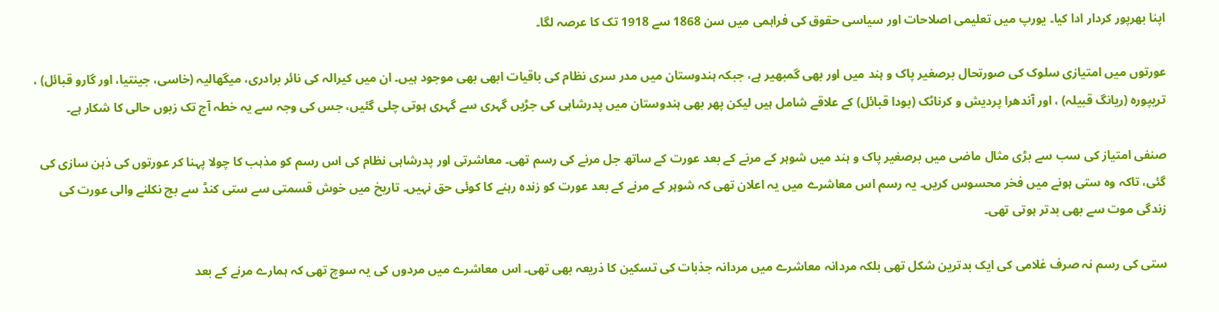اپنا بھرپور کردار ادا کیا۔ یورپ میں تعلیمی اصلاحات اور سیاسی حقوق کی فراہمی میں سن 1868 سے 1918 تک کا عرصہ لگا۔

عورتوں میں امتیازی سلوک کی صورتحال برصغیر پاک و ہند میں اور بھی گمبھیر ہے، جبکہ ہندوستان میں مدر سری نظام کی باقیات ابھی بھی موجود ہیں۔ ان میں کیرالہ کی نائر برادری، میگھالیہ (خاسی، جینتیا، اور گارو قبائل) ، تریپورہ (ریانگ قبیلہ) ، اور آندھرا پردیش و کرناٹک (بودا قبائل) کے علاقے شامل ہیں لیکن پھر بھی ہندوستان میں پدرشاہی کی جڑیں گہری سے گہری ہوتی چلی گئیں، جس کی وجہ سے یہ خطہ آج تک زبوں حالی کا شکار ہے۔

صنفی امتیاز کی سب سے بڑی مثال ماضی میں برصغیر پاک و ہند میں شوہر کے مرنے کے بعد عورت کے ساتھ جل مرنے کی رسم تھی۔ معاشرتی اور پدرشاہی نظام کی اس رسم کو مذہب کا چولا پہنا کر عورتوں کی ذہن سازی کی گئی، تاکہ وہ ستی ہونے میں فخر محسوس کریں۔ یہ رسم اس معاشرے میں یہ اعلان تھی کہ شوہر کے مرنے کے بعد عورت کو زندہ رہنے کا کوئی حق نہیں۔ تاریخ میں خوش قسمتی سے ستی کنڈ سے بچ نکلنے والی عورت کی زندگی موت سے بھی بدتر ہوتی تھی۔

ستی کی رسم نہ صرف غلامی کی ایک بدترین شکل تھی بلکہ مردانہ معاشرے میں مردانہ جذبات کی تسکین کا ذریعہ بھی تھی۔ اس معاشرے میں مردوں کی یہ سوچ تھی کہ ہمارے مرنے کے بعد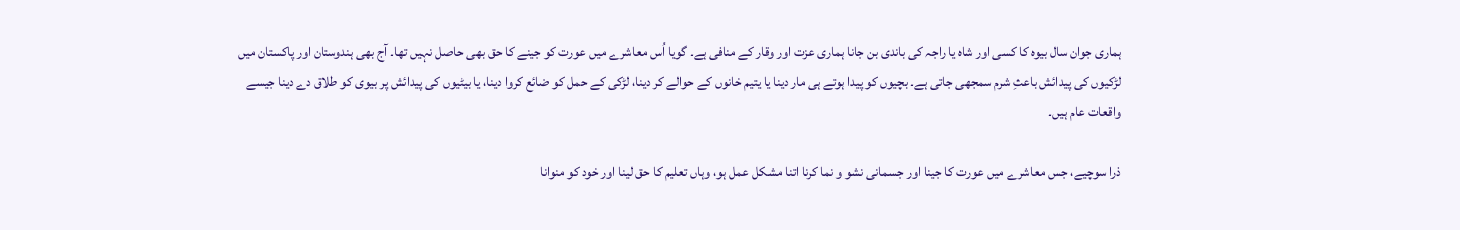ہماری جوان سال بیوہ کا کسی اور شاہ یا راجہ کی باندی بن جانا ہماری عزت اور وقار کے منافی ہے۔ گویا اُس معاشرے میں عورت کو جینے کا حق بھی حاصل نہیں تھا۔ آج بھی ہندوستان اور پاکستان میں لڑکیوں کی پیدائش باعثِ شرم سمجھی جاتی ہے۔ بچیوں کو پیدا ہوتے ہی مار دینا یا یتیم خانوں کے حوالے کر دینا، لڑکی کے حمل کو ضائع کروا دینا، یا بیٹیوں کی پیدائش پر بیوی کو طلاق دے دینا جیسے واقعات عام ہیں۔

ذرا سوچیے، جس معاشرے میں عورت کا جینا اور جسمانی نشو و نما کرنا اتنا مشکل عمل ہو، وہاں تعلیم کا حق لینا اور خود کو منوانا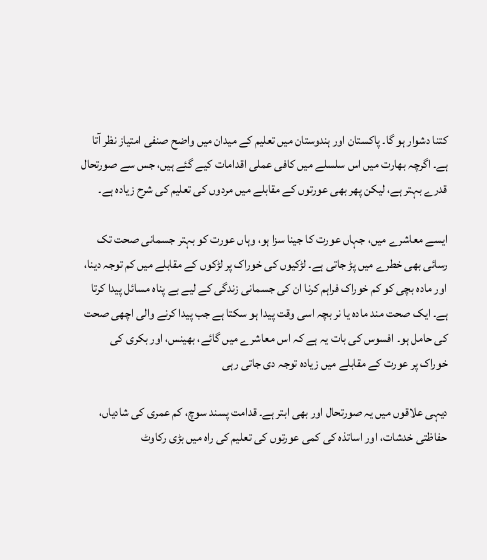کتنا دشوار ہو گا۔ پاکستان اور ہندوستان میں تعلیم کے میدان میں واضح صنفی امتیاز نظر آتا ہے۔ اگرچہ بھارت میں اس سلسلے میں کافی عملی اقدامات کیے گئے ہیں، جس سے صورتحال قدرے بہتر ہے، لیکن پھر بھی عورتوں کے مقابلے میں مردوں کی تعلیم کی شرح زیادہ ہے۔

ایسے معاشرے میں، جہاں عورت کا جینا سزا ہو، وہاں عورت کو بہتر جسمانی صحت تک رسائی بھی خطرے میں پڑ جاتی ہے۔ لڑکیوں کی خوراک پر لڑکوں کے مقابلے میں کم توجہ دینا، اور مادہ بچی کو کم خوراک فراہم کرنا ان کی جسمانی زندگی کے لیے بے پناہ مسائل پیدا کرتا ہے۔ ایک صحت مند مادہ یا نر بچہ اسی وقت پیدا ہو سکتا ہے جب پیدا کرنے والی اچھی صحت کی حامل ہو۔ افسوس کی بات یہ ہے کہ اس معاشرے میں گائے، بھینس، اور بکری کی خوراک پر عورت کے مقابلے میں زیادہ توجہ دی جاتی رہی

دیہی علاقوں میں یہ صورتحال اور بھی ابتر ہے۔ قدامت پسند سوچ، کم عمری کی شادیاں، حفاظتی خدشات، اور اساتذہ کی کمی عورتوں کی تعلیم کی راہ میں بڑی رکاوٹ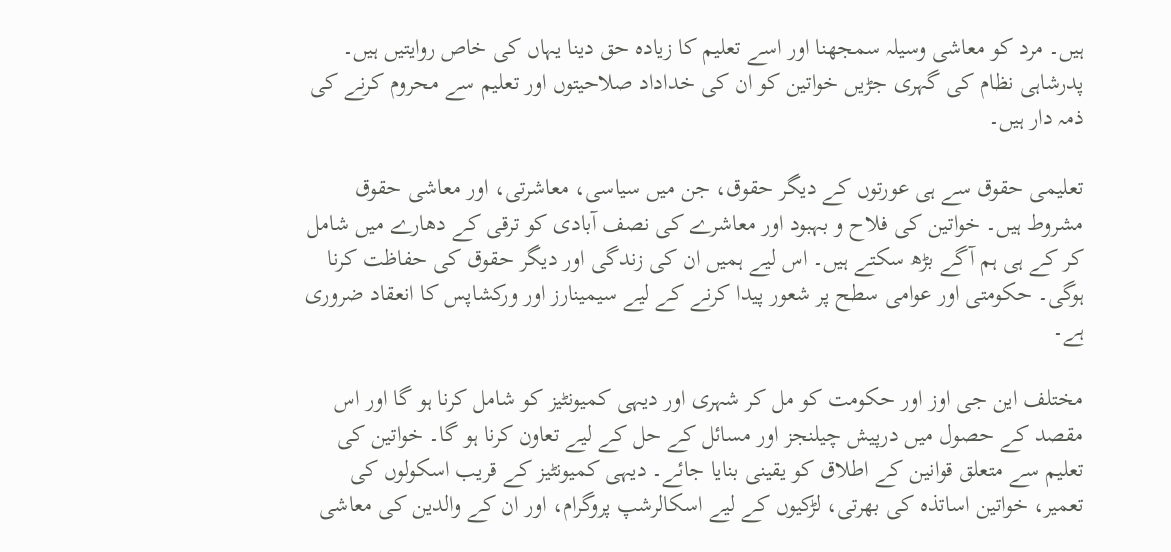ہیں۔ مرد کو معاشی وسیلہ سمجھنا اور اسے تعلیم کا زیادہ حق دینا یہاں کی خاص روایتیں ہیں۔ پدرشاہی نظام کی گہری جڑیں خواتین کو ان کی خداداد صلاحیتوں اور تعلیم سے محروم کرنے کی ذمہ دار ہیں۔

تعلیمی حقوق سے ہی عورتوں کے دیگر حقوق، جن میں سیاسی، معاشرتی، اور معاشی حقوق مشروط ہیں۔ خواتین کی فلاح و بہبود اور معاشرے کی نصف آبادی کو ترقی کے دھارے میں شامل کر کے ہی ہم آگے بڑھ سکتے ہیں۔ اس لیے ہمیں ان کی زندگی اور دیگر حقوق کی حفاظت کرنا ہوگی۔ حکومتی اور عوامی سطح پر شعور پیدا کرنے کے لیے سیمینارز اور ورکشاپس کا انعقاد ضروری ہے۔

مختلف این جی اوز اور حکومت کو مل کر شہری اور دیہی کمیونٹیز کو شامل کرنا ہو گا اور اس مقصد کے حصول میں درپیش چیلنجز اور مسائل کے حل کے لیے تعاون کرنا ہو گا۔ خواتین کی تعلیم سے متعلق قوانین کے اطلاق کو یقینی بنایا جائے۔ دیہی کمیونٹیز کے قریب اسکولوں کی تعمیر، خواتین اساتذہ کی بھرتی، لڑکیوں کے لیے اسکالرشپ پروگرام، اور ان کے والدین کی معاشی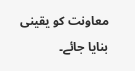معاونت کو یقینی بنایا جائے۔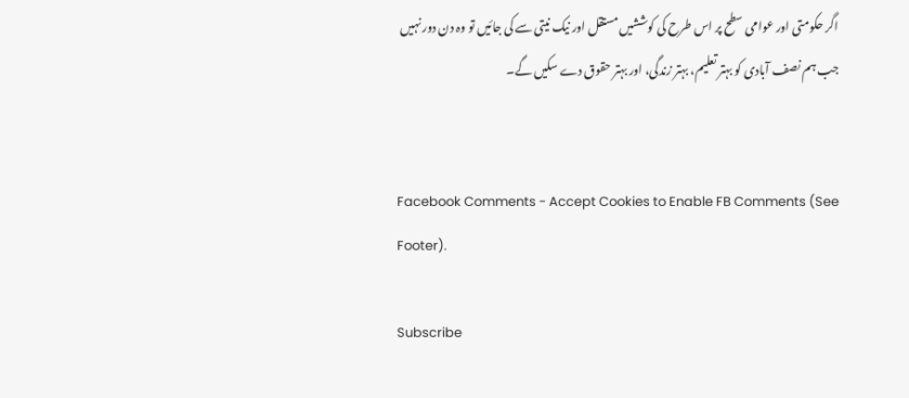اگر حکومتی اور عوامی سطح پر اس طرح کی کوششیں مستقل اور نیک نیتی سے کی جائیں تو وہ دن دور نہیں جب ہم نصف آبادی کو بہتر تعلیم، بہتر زندگی، اور بہتر حقوق دے سکیں گے۔


Facebook Comments - Accept Cookies to Enable FB Comments (See Footer).

Subscribe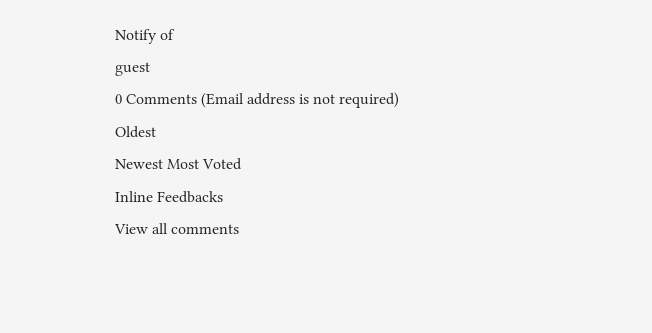Notify of
guest
0 Comments (Email address is not required)
Oldest
Newest Most Voted
Inline Feedbacks
View all comments